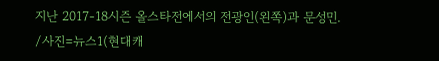지난 2017-18시즌 올스타전에서의 전광인(왼쪽)과 문성민. /사진=뉴스1(현대캐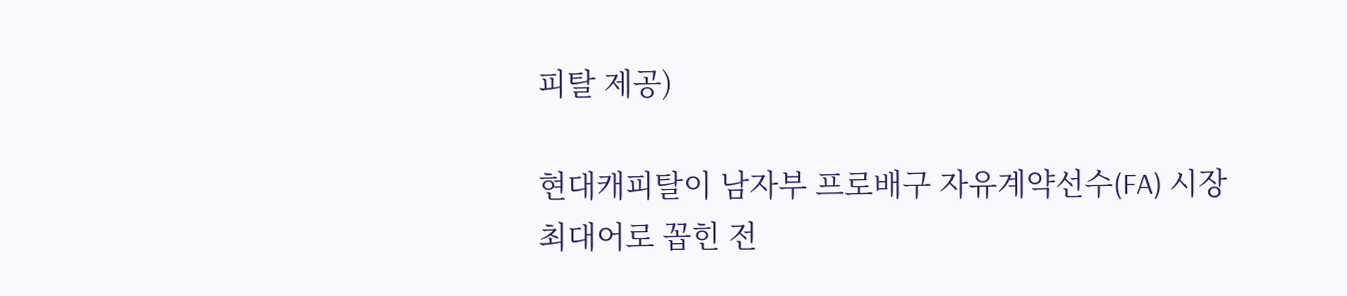피탈 제공)

현대캐피탈이 남자부 프로배구 자유계약선수(FA) 시장 최대어로 꼽힌 전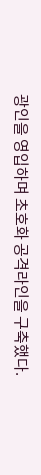광인을 영입하며 초호화 공격라인을 구축했다.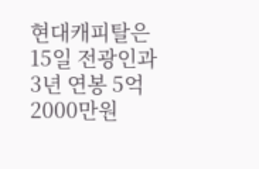현대캐피탈은 15일 전광인과 3년 연봉 5억2000만원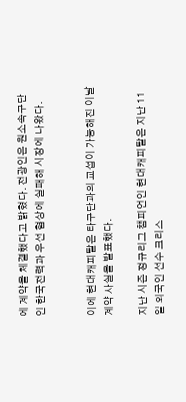에 계약을 체결했다고 밝혔다. 전광인은 원소속구단인 한국전력과 우선 협상에 실패해 시장에 나왔다.


이에 현대캐피탈은 타구단과의 교섭이 가능해진 이날 계약 사실을 발표했다.

지난 시즌 정규리그 챔피언인 현대캐피탈은 지난 11일 외국인 선수 크리스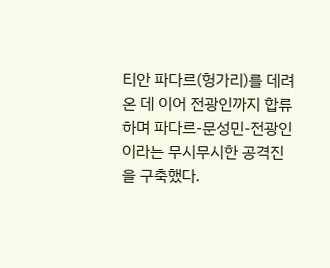티안 파다르(헝가리)를 데려온 데 이어 전광인까지 합류하며 파다르-문성민-전광인이라는 무시무시한 공격진을 구축했다.